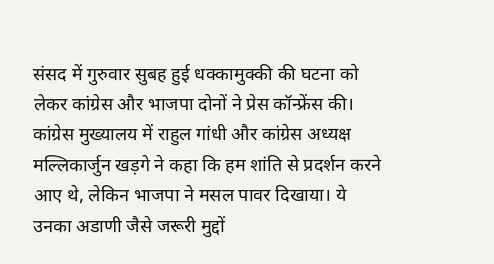संसद में गुरुवार सुबह हुई धक्कामुक्की की घटना को लेकर कांग्रेस और भाजपा दोनों ने प्रेस कॉन्फ्रेंस की। कांग्रेस मुख्यालय में राहुल गांधी और कांग्रेस अध्यक्ष मल्लिकार्जुन खड़गे ने कहा कि हम शांति से प्रदर्शन करने आए थे, लेकिन भाजपा ने मसल पावर दिखाया। ये उनका अडाणी जैसे जरूरी मुद्दों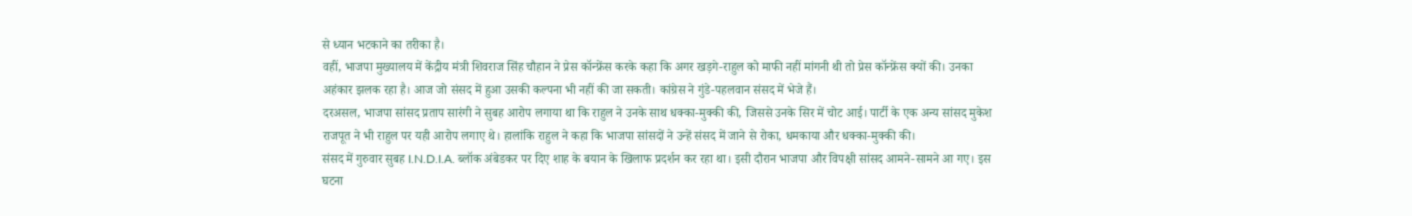से ध्यान भटकाने का तरीका है।
वहीं, भाजपा मुख्यालय में केंद्रीय मंत्री शिवराज सिंह चौहान ने प्रेस कॉन्फ्रेंस करके कहा कि अगर खड़गे-राहुल को माफी नहीं मांगनी थी तो प्रेस कॉन्फ्रेंस क्यों की। उनका अहंकार झलक रहा है। आज जो संसद में हुआ उसकी कल्पना भी नहीं की जा सकती। कांग्रेस ने गुंडे-पहलवान संसद में भेजे हैं।
दरअसल, भाजपा सांसद प्रताप सारंगी ने सुबह आरोप लगाया था कि राहुल ने उनके साथ धक्का-मुक्की की, जिससे उनके सिर में चोट आई। पार्टी के एक अन्य सांसद मुकेश राजपूत ने भी राहुल पर यही आरोप लगाए थे। हालांकि राहुल ने कहा कि भाजपा सांसदों ने उन्हें संसद में जाने से रोका, धमकाया और धक्का-मुक्की की।
संसद में गुरुवार सुबह I.N.D.I.A. ब्लॉक अंबेडकर पर दिए शाह के बयान के खिलाफ प्रदर्शन कर रहा था। इसी दौरान भाजपा और विपक्षी सांसद आमने-सामने आ गए। इस घटना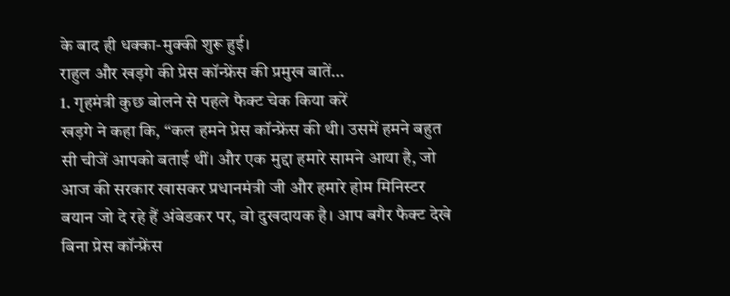के बाद ही धक्का-मुक्की शुरू हुई।
राहुल और खड़गे की प्रेस कॉन्फ्रेंस की प्रमुख बातें…
1. गृहमंत्री कुछ बोलने से पहले फैक्ट चेक किया करें
खड़गे ने कहा कि, “कल हमने प्रेस कॉन्फ्रेंस की थी। उसमें हमने बहुत सी चीजें आपको बताई थीं। और एक मुद्दा हमारे सामने आया है, जो आज की सरकार खासकर प्रधानमंत्री जी और हमारे होम मिनिस्टर बयान जो दे रहे हैं अंबेडकर पर, वो दुखदायक है। आप बगैर फैक्ट देखे बिना प्रेस कॉन्फ्रेंस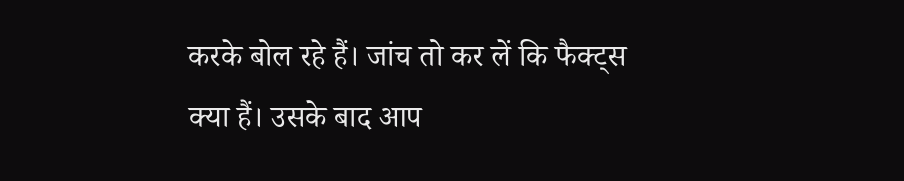करके बोल रहे हैं। जांच तो कर लें कि फैक्ट्स क्या हैं। उसके बाद आप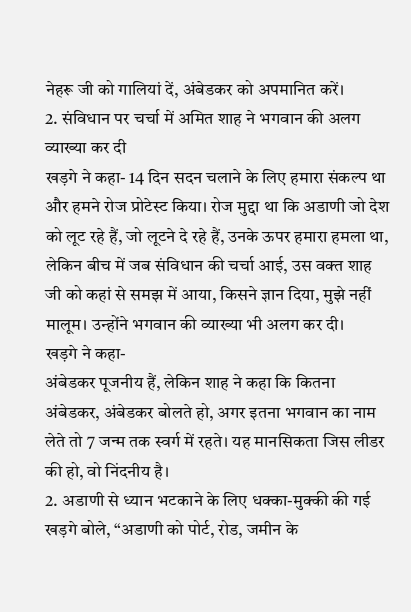नेहरू जी को गालियां दें, अंबेडकर को अपमानित करें।
2. संविधान पर चर्चा में अमित शाह ने भगवान की अलग व्याख्या कर दी
खड़गे ने कहा- 14 दिन सदन चलाने के लिए हमारा संकल्प था और हमने रोज प्रोटेस्ट किया। रोज मुद्दा था कि अडाणी जो देश को लूट रहे हैं, जो लूटने दे रहे हैं, उनके ऊपर हमारा हमला था, लेकिन बीच में जब संविधान की चर्चा आई, उस वक्त शाह जी को कहां से समझ में आया, किसने ज्ञान दिया, मुझे नहीं मालूम। उन्होंने भगवान की व्याख्या भी अलग कर दी।
खड़गे ने कहा-
अंबेडकर पूजनीय हैं, लेकिन शाह ने कहा कि कितना अंबेडकर, अंबेडकर बोलते हो, अगर इतना भगवान का नाम लेते तो 7 जन्म तक स्वर्ग में रहते। यह मानसिकता जिस लीडर की हो, वो निंदनीय है।
2. अडाणी से ध्यान भटकाने के लिए धक्का-मुक्की की गई
खड़गे बोले, “अडाणी को पोर्ट, रोड, जमीन के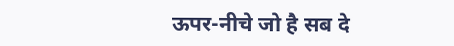ऊपर-नीचे जो है सब दे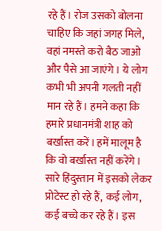रहे हैं। रोज उसको बोलना चाहिए कि जहां जगह मिले, वहां नमस्ते करो बैठ जाओ और पैसे आ जाएंगे। ये लोग कभी भी अपनी गलती नहीं मान रहे हैं। हमने कहा कि हमारे प्रधानमंत्री शाह को बर्खास्त करें। हमें मालूम है कि वो बर्खास्त नहीं करेंगे। सारे हिंदुस्तान में इसको लेकर प्रोटेस्ट हो रहे हैं, कई लोग, कई बच्चे कर रहे हैं। इस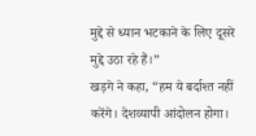मुद्दे से ध्यान भटकाने के लिए दूसरे मुद्दे उठा रहे हैं।”
खड़गे ने कहा, “हम ये बर्दाश्त नहीं करेंगे। देशव्यापी आंदोलन होगा।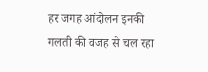हर जगह आंदोलन इनकी गलती की वजह से चल रहा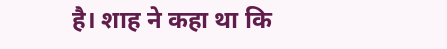है। शाह ने कहा था कि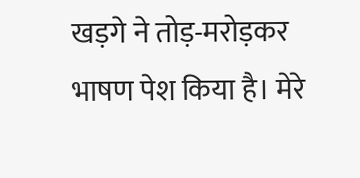खड़गे ने तोड़-मरोड़कर भाषण पेश किया है। मेरे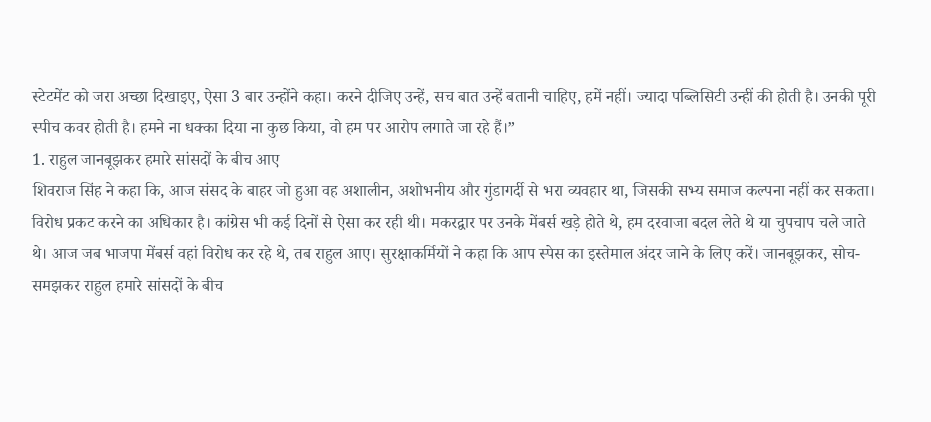स्टेटमेंट को जरा अच्छा दिखाइए, ऐसा 3 बार उन्होंने कहा। करने दीजिए उन्हें, सच बात उन्हें बतानी चाहिए, हमें नहीं। ज्यादा पब्लिसिटी उन्हीं की होती है। उनकी पूरी स्पीच कवर होती है। हमने ना धक्का दिया ना कुछ किया, वो हम पर आरोप लगाते जा रहे हैं।”
1. राहुल जानबूझकर हमारे सांसदों के बीच आए
शिवराज सिंह ने कहा कि, आज संसद के बाहर जो हुआ वह अशालीन, अशोभनीय और गुंडागर्दी से भरा व्यवहार था, जिसकी सभ्य समाज कल्पना नहीं कर सकता। विरोध प्रकट करने का अधिकार है। कांग्रेस भी कई दिनों से ऐसा कर रही थी। मकरद्वार पर उनके मेंबर्स खड़े होते थे, हम दरवाजा बदल लेते थे या चुपचाप चले जाते थे। आज जब भाजपा मेंबर्स वहां विरोध कर रहे थे, तब राहुल आए। सुरक्षाकर्मियों ने कहा कि आप स्पेस का इस्तेमाल अंदर जाने के लिए करें। जानबूझकर, सोच-समझकर राहुल हमारे सांसदों के बीच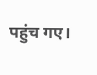पहुंच गए।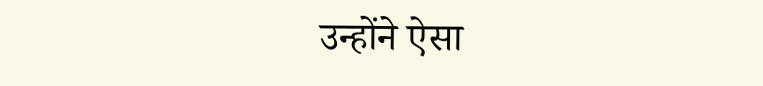उन्होंने ऐसा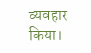व्यवहार किया।